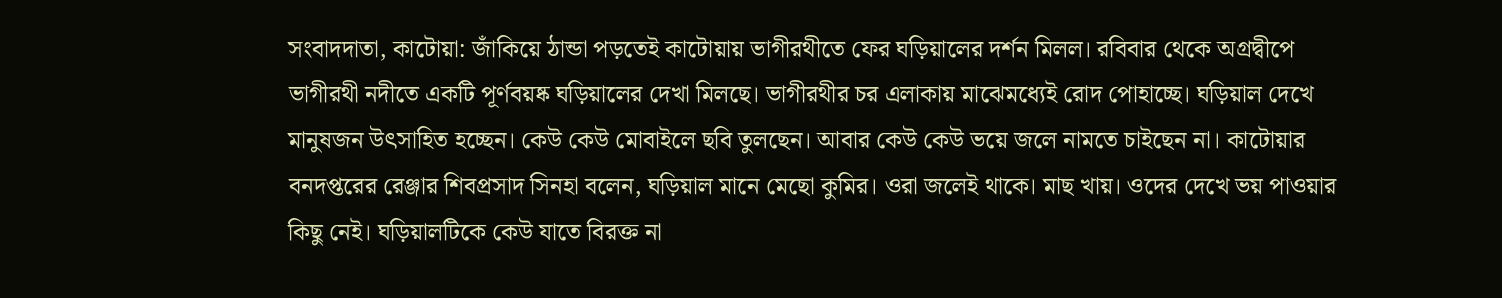সংবাদদাতা, কাটোয়া: জাঁকিয়ে ঠান্ডা পড়তেই কাটোয়ায় ভাগীরথীতে ফের ঘড়িয়ালের দর্শন মিলল। রবিবার থেকে অগ্রদ্বীপে ভাগীরথী নদীতে একটি পূর্ণবয়ষ্ক ঘড়িয়ালের দেখা মিলছে। ভাগীরথীর চর এলাকায় মাঝেমধ্যেই রোদ পোহাচ্ছে। ঘড়িয়াল দেখে মানুষজন উৎসাহিত হচ্ছেন। কেউ কেউ মোবাইলে ছবি তুলছেন। আবার কেউ কেউ ভয়ে জলে নামতে চাইছেন না। কাটোয়ার বনদপ্তরের রেঞ্জার শিবপ্রসাদ সিনহা বলেন, ঘড়িয়াল মানে মেছো কুমির। ওরা জলেই থাকে। মাছ খায়। ওদের দেখে ভয় পাওয়ার কিছু নেই। ঘড়িয়ালটিকে কেউ যাতে বিরক্ত না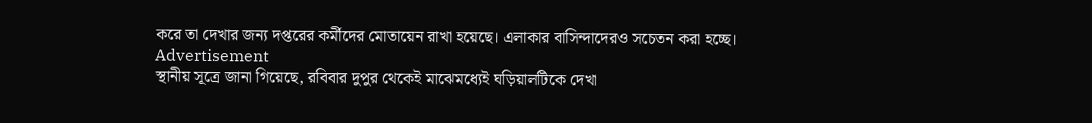করে তা দেখার জন্য দপ্তরের কর্মীদের মোতায়েন রাখা হয়েছে। এলাকার বাসিন্দাদেরও সচেতন করা হচ্ছে।
Advertisement
স্থানীয় সূত্রে জানা গিয়েছে, রবিবার দুপুর থেকেই মাঝেমধ্যেই ঘড়িয়ালটিকে দেখা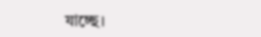যাচ্ছে।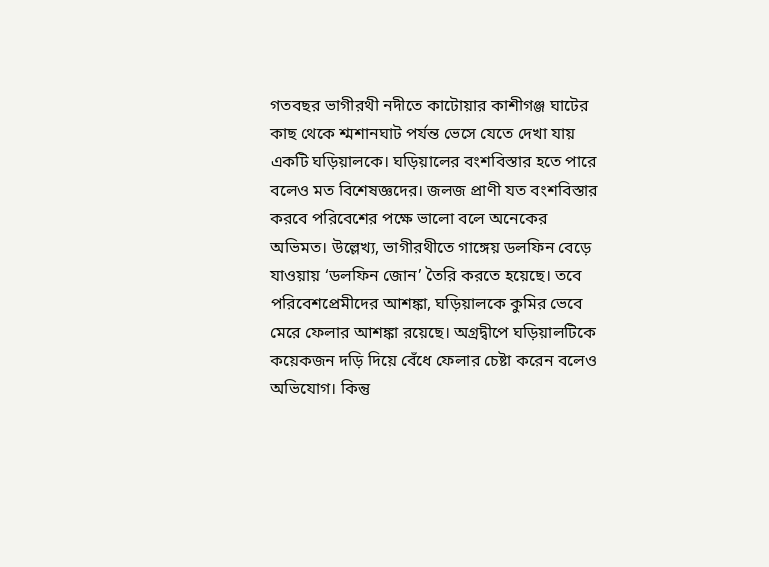গতবছর ভাগীরথী নদীতে কাটোয়ার কাশীগঞ্জ ঘাটের কাছ থেকে শ্মশানঘাট পর্যন্ত ভেসে যেতে দেখা যায় একটি ঘড়িয়ালকে। ঘড়িয়ালের বংশবিস্তার হতে পারে বলেও মত বিশেষজ্ঞদের। জলজ প্রাণী যত বংশবিস্তার করবে পরিবেশের পক্ষে ভালো বলে অনেকের অভিমত। উল্লেখ্য, ভাগীরথীতে গাঙ্গেয় ডলফিন বেড়ে যাওয়ায় ‘ডলফিন জোন’ তৈরি করতে হয়েছে। তবে পরিবেশপ্রেমীদের আশঙ্কা, ঘড়িয়ালকে কুমির ভেবে মেরে ফেলার আশঙ্কা রয়েছে। অগ্রদ্বীপে ঘড়িয়ালটিকে কয়েকজন দড়ি দিয়ে বেঁধে ফেলার চেষ্টা করেন বলেও অভিযোগ। কিন্তু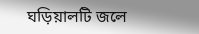ঘড়িয়ালটি জলে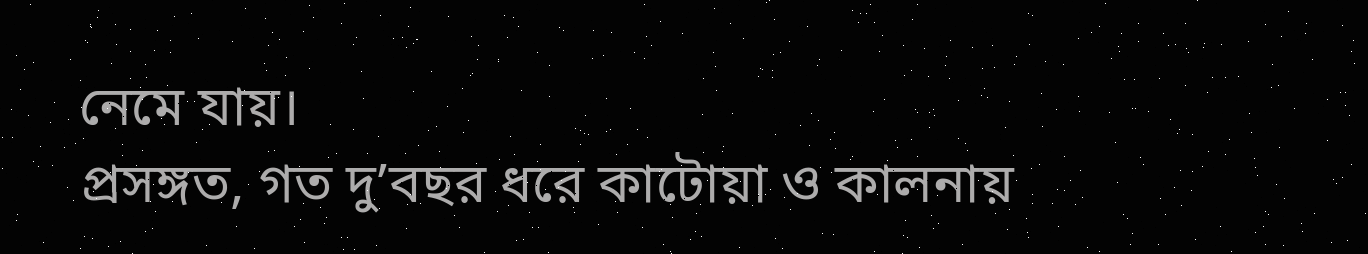নেমে যায়।
প্রসঙ্গত, গত দু’বছর ধরে কাটোয়া ও কালনায়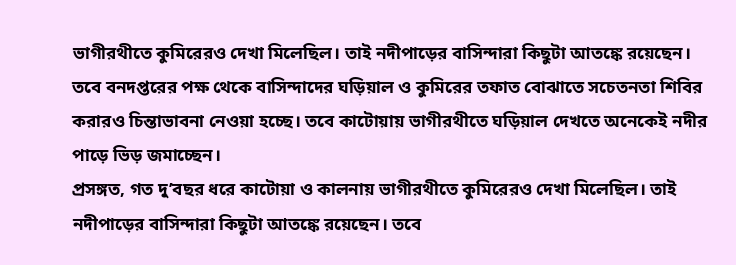ভাগীরথীতে কুমিরেরও দেখা মিলেছিল। তাই নদীপাড়ের বাসিন্দারা কিছুটা আতঙ্কে রয়েছেন। তবে বনদপ্তরের পক্ষ থেকে বাসিন্দাদের ঘড়িয়াল ও কুমিরের তফাত বোঝাতে সচেতনতা শিবির করারও চিন্তাভাবনা নেওয়া হচ্ছে। তবে কাটোয়ায় ভাগীরথীতে ঘড়িয়াল দেখতে অনেকেই নদীর পাড়ে ভিড় জমাচ্ছেন।
প্রসঙ্গত, গত দু’বছর ধরে কাটোয়া ও কালনায় ভাগীরথীতে কুমিরেরও দেখা মিলেছিল। তাই নদীপাড়ের বাসিন্দারা কিছুটা আতঙ্কে রয়েছেন। তবে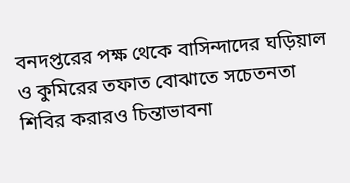বনদপ্তরের পক্ষ থেকে বাসিন্দাদের ঘড়িয়াল ও কুমিরের তফাত বোঝাতে সচেতনতা শিবির করারও চিন্তাভাবনা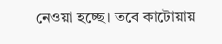নেওয়া হচ্ছে। তবে কাটোয়ায়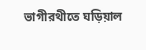ভাগীরথীতে ঘড়িয়াল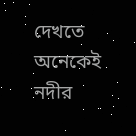দেখতে অনেকেই নদীর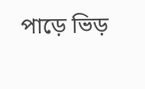পাড়ে ভিড়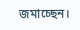জমাচ্ছেন।